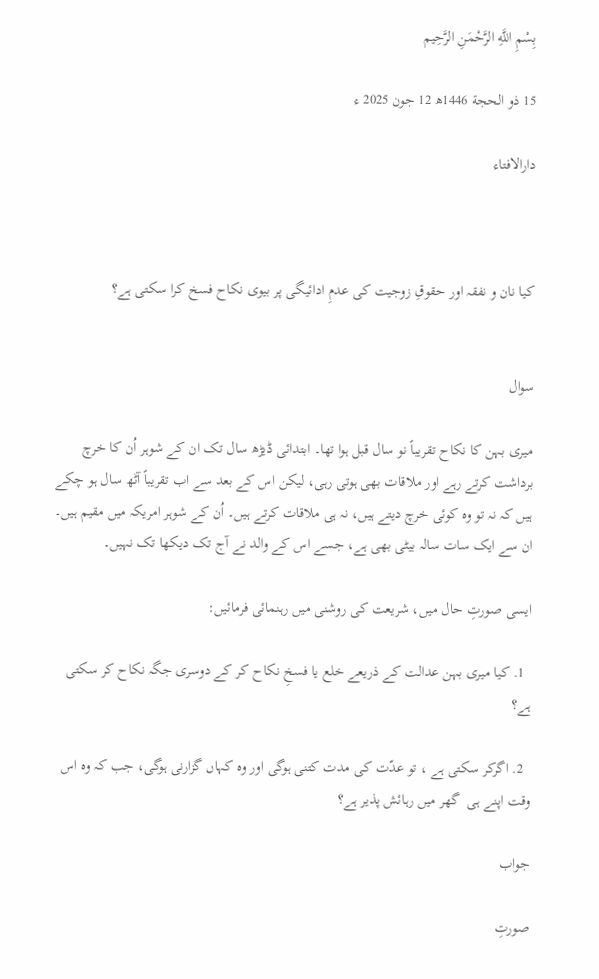بِسْمِ اللَّهِ الرَّحْمَنِ الرَّحِيم

15 ذو الحجة 1446ھ 12 جون 2025 ء

دارالافتاء



کیا نان و نفقہ اور حقوقِ زوجیت کی عدمِ ادائیگی پر بیوی نکاح فسخ کرا سکتی ہے؟


سوال

میری بہن کا نکاح تقریباً نو سال قبل ہوا تھا۔ ابتدائی ڈیڑھ سال تک ان کے شوہر اُن کا خرچ برداشت کرتے رہے اور ملاقات بھی ہوتی رہی، لیکن اس کے بعد سے اب تقریباً آٹھ سال ہو چکے ہیں کہ نہ تو وہ کوئی خرچ دیتے ہیں، نہ ہی ملاقات کرتے ہیں۔ اُن کے شوہر امریکہ میں مقیم ہیں۔ ان سے ایک سات سالہ بیٹی بھی ہے، جسے اس کے والد نے آج تک دیکھا تک نہیں۔

ایسی صورتِ حال میں، شریعت کی روشنی میں رہنمائی فرمائیں:

  1. کیا میری بہن عدالت کے ذریعے خلع یا فسخِ نکاح کر کے دوسری جگہ نکاح کر سکتی ہے؟

  2. اگرکر سکتی ہے ، تو عدّت کی مدت کتنی ہوگی اور وہ کہاں گزارنی ہوگی، جب کہ وہ اس وقت اپنے ہی  گھر میں رہائش پذیر ہے؟

جواب

صورتِ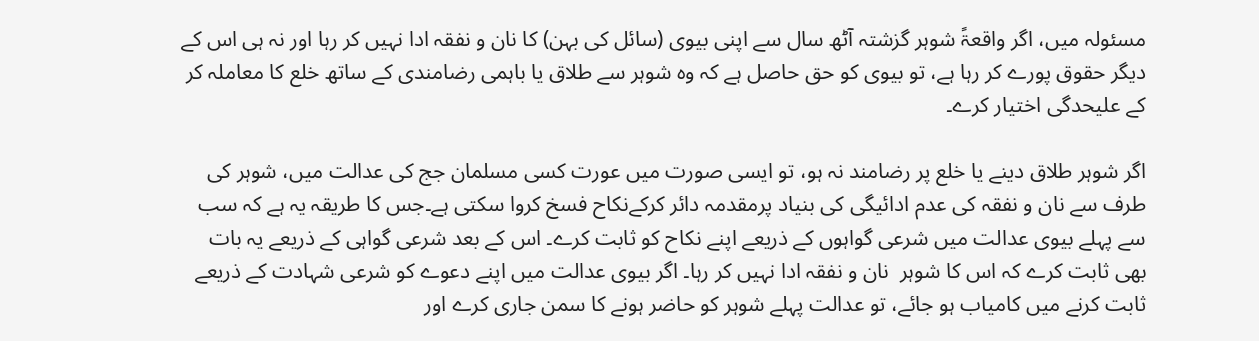مسئولہ میں، اگر واقعۃً شوہر گزشتہ آٹھ سال سے اپنی بیوی (سائل کی بہن) کا نان و نفقہ ادا نہیں کر رہا اور نہ ہی اس کے دیگر حقوق پورے کر رہا ہے، تو بیوی کو حق حاصل ہے کہ وہ شوہر سے طلاق یا باہمی رضامندی کے ساتھ خلع کا معاملہ کر کے علیحدگی اختیار کرے۔

اگر شوہر طلاق دینے یا خلع پر رضامند نہ ہو، تو ایسی صورت میں عورت کسی مسلمان جج کی عدالت میں، شوہر کی طرف سے نان و نفقہ کی عدم ادائیگی کی بنیاد پرمقدمہ دائر کرکےنکاح فسخ کروا سکتی ہے۔جس کا طریقہ یہ ہے کہ سب سے پہلے بیوی عدالت میں شرعی گواہوں کے ذریعے اپنے نکاح کو ثابت کرے۔ اس کے بعد شرعی گواہی کے ذریعے یہ بات بھی ثابت کرے کہ اس کا شوہر  نان و نفقہ ادا نہیں کر رہا۔ اگر بیوی عدالت میں اپنے دعوے کو شرعی شہادت کے ذریعے ثابت کرنے میں کامیاب ہو جائے، تو عدالت پہلے شوہر کو حاضر ہونے کا سمن جاری کرے اور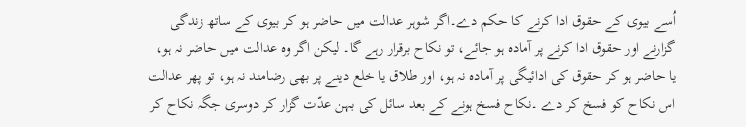اُسے بیوی کے حقوق ادا کرنے کا حکم دے۔اگر شوہر عدالت میں حاضر ہو کر بیوی کے ساتھ زندگی گزارنے اور حقوق ادا کرنے پر آمادہ ہو جائے، تو نکاح برقرار رہے گا۔ لیکن اگر وہ عدالت میں حاضر نہ ہو، یا حاضر ہو کر حقوق کی ادائیگی پر آمادہ نہ ہو، اور طلاق یا خلع دینے پر بھی رضامند نہ ہو، تو پھر عدالت اس نکاح کو فسخ کر دے ۔نکاح فسخ ہونے کے بعد سائل کی بہن عدّت گزار کر دوسری جگہ نکاح کر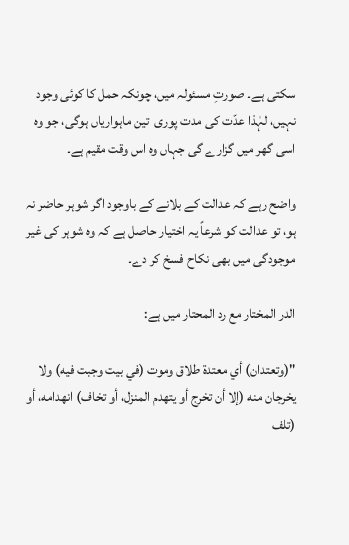سکتی ہے۔ صورتِ مسئولہ میں، چونکہ حمل کا کوئی وجود نہیں، لہٰذا عدّت کی مدت پوری  تین ماہواریاں ہوگی، جو وہ اسی گھر میں گزارے گی جہاں وہ اس وقت مقیم ہے۔

واضح رہے کہ عدالت کے بلانے کے باوجود اگر شوہر حاضر نہ ہو، تو عدالت کو شرعاً یہ اختیار حاصل ہے کہ وہ شوہر کی غیر موجودگی میں بھی نکاح فسخ کر دے۔

الدر المختار مع رد المحتار میں ہے:

"(وتعتدان) أي معتدة طلاق وموت (في بيت وجبت فيه) ولا يخرجان منه (إلا أن تخرج أو يتهدم المنزل، أو تخاف) انهدامه، أو (تلف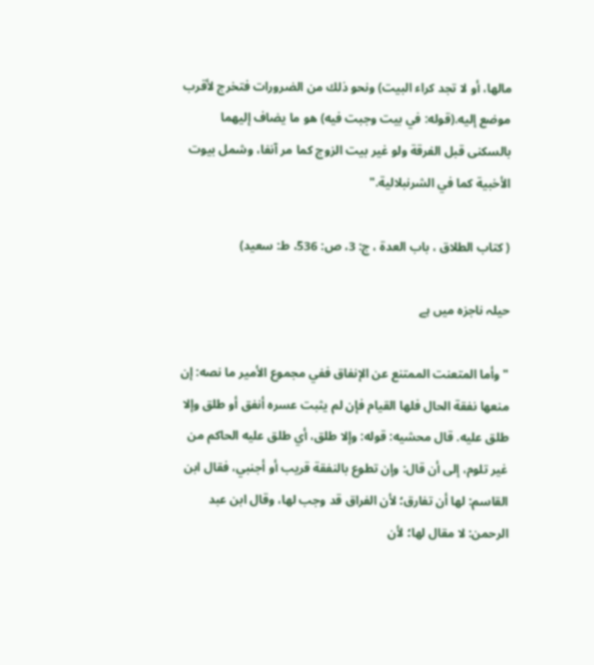مالها، أو لا تجد كراء البيت) ونحو ذلك من الضرورات فتخرج لأقرب موضع إليه.(قوله: في بيت وجبت فيه) هو ما يضاف إليهما بالسكنى قبل الفرقة ولو غير بيت الزوج كما مر آنفا، وشمل بيوت الأخبية كما في الشرنبلالية."

( كتاب الطلاق ، باب العدة ، ج: 3، ص: 536، ط: سعيد)

حیلہ ناجزہ میں ہے

"وأما المتعنت الممتنع عن الإنفاق ففي مجموع الأمير ما نصه: إن منعها نفقة الحال فلها القيام فإن لم يثبت عسره أنفق أو طلق وإلا طلق عليه. قال محشيه: قوله: وإلا طلق، أي طلق عليه الحاكم من غير تلوم، إلى أن قال: وإن تطوع بالنفقة قريب أو أجنبي، فقال ابن القاسم: لها أن تفارق؛ لأن الفراق قد وجب لها، وقال ابن عبد الرحمن: لا مقال لها؛ لأن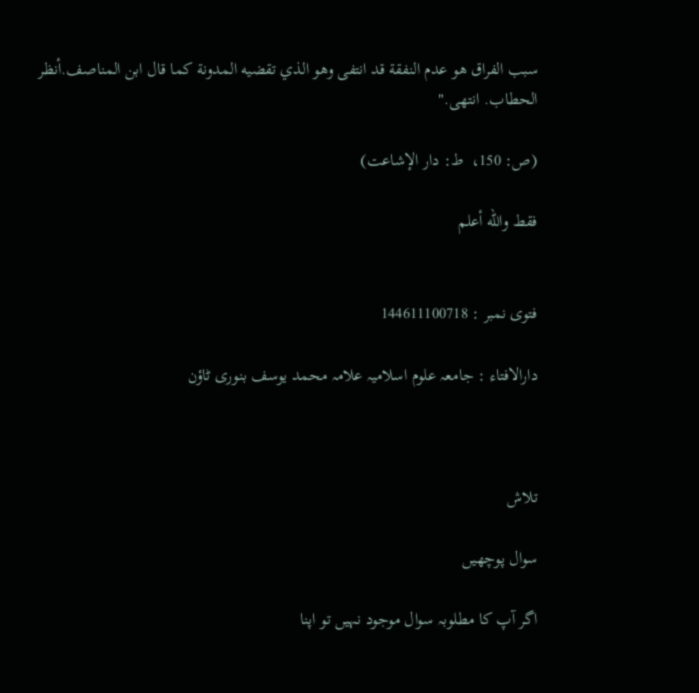سبب الفراق هو عدم النفقة قد انتفى وهو الذي تقضيه المدونة كما قال ابن المناصف.أنظر الحطاب. انتهى."

(ص: 150،  ط: دار الإشاعت)

فقط والله أعلم


فتوی نمبر : 144611100718

دارالافتاء : جامعہ علوم اسلامیہ علامہ محمد یوسف بنوری ٹاؤن



تلاش

سوال پوچھیں

اگر آپ کا مطلوبہ سوال موجود نہیں تو اپنا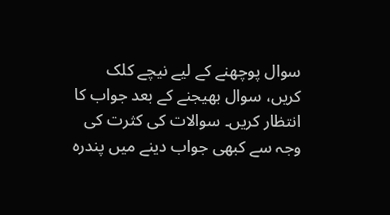سوال پوچھنے کے لیے نیچے کلک کریں، سوال بھیجنے کے بعد جواب کا انتظار کریں۔ سوالات کی کثرت کی وجہ سے کبھی جواب دینے میں پندرہ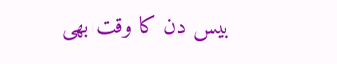بیس دن کا وقت بھی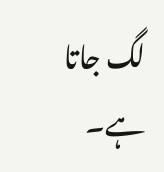لگ جاتا ہے۔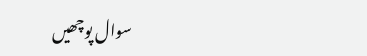سوال پوچھیں